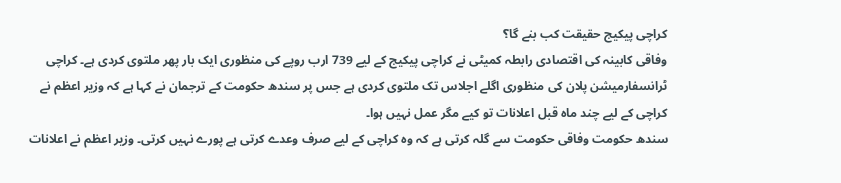کراچی پیکیج حقیقت کب بنے گا؟
وفاقی کابینہ کی اقتصادی رابطہ کمیٹی نے کراچی پیکیج کے لیے 739 ارب روپے کی منظوری ایک بار پھر ملتوی کردی ہے۔ کراچی ٹرانسفارمیشن پلان کی منظوری اگلے اجلاس تک ملتوی کردی ہے جس پر سندھ حکومت کے ترجمان نے کہا ہے کہ وزیر اعظم نے کراچی کے لیے چند ماہ قبل اعلانات تو کیے مگر عمل نہیں ہوا۔
سندھ حکومت وفاقی حکومت سے گلہ کرتی ہے کہ وہ کراچی کے لیے صرف وعدے کرتی ہے پورے نہیں کرتی۔ وزیر اعظم نے اعلانات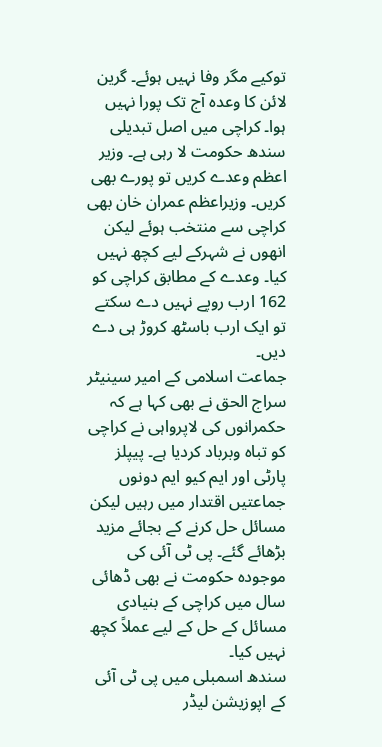توکیے مگر وفا نہیں ہوئے۔ گرین لائن کا وعدہ آج تک پورا نہیں ہوا۔ کراچی میں اصل تبدیلی سندھ حکومت لا رہی ہے۔ وزیر اعظم وعدے کریں تو پورے بھی کریں۔ وزیراعظم عمران خان بھی کراچی سے منتخب ہوئے لیکن انھوں نے شہرکے لیے کچھ نہیں کیا۔ وعدے کے مطابق کراچی کو 162 ارب روپے نہیں دے سکتے تو ایک ارب باسٹھ کروڑ ہی دے دیں۔
جماعت اسلامی کے امیر سینیٹر سراج الحق نے بھی کہا ہے کہ حکمرانوں کی لاپرواہی نے کراچی کو تباہ وبرباد کردیا ہے۔ پیپلز پارٹی اور ایم کیو ایم دونوں جماعتیں اقتدار میں رہیں لیکن مسائل حل کرنے کے بجائے مزید بڑھائے گئے۔ پی ٹی آئی کی موجودہ حکومت نے بھی ڈھائی سال میں کراچی کے بنیادی مسائل کے حل کے لیے عملاً کچھ نہیں کیا۔
سندھ اسمبلی میں پی ٹی آئی کے اپوزیشن لیڈر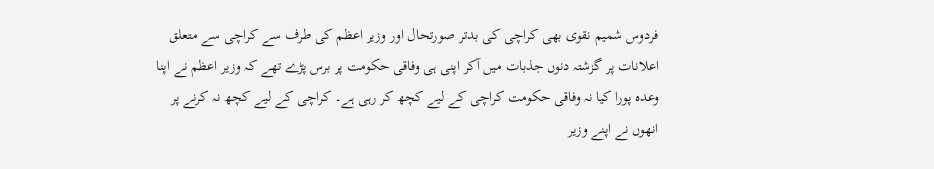فردوس شمیم نقوی بھی کراچی کی بدتر صورتحال اور وزیر اعظم کی طرف سے کراچی سے متعلق اعلانات پر گزشتہ دنوں جذبات میں آکر اپنی ہی وفاقی حکومت پر برس پڑے تھے کہ وزیر اعظم نے اپنا وعدہ پورا کیا نہ وفاقی حکومت کراچی کے لیے کچھ کر رہی ہے۔ کراچی کے لیے کچھ نہ کرنے پر انھوں نے اپنے وزیر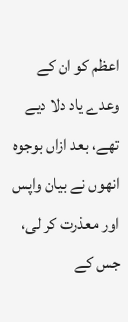اعظم کو ان کے وعدے یاد دلا دیے تھے، بعد ازاں بوجوہ انھوں نے بیان واپس اور معذرت کر لی، جس کے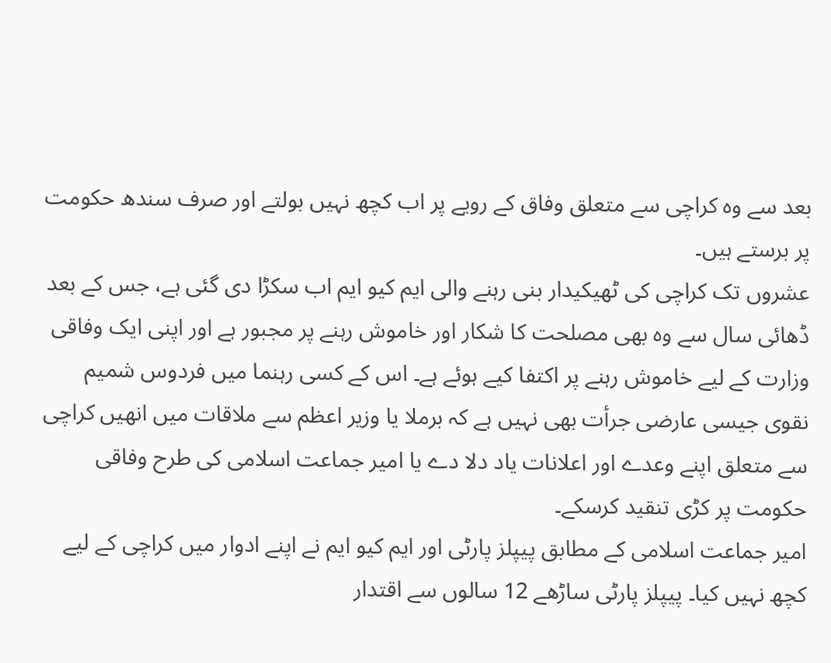بعد سے وہ کراچی سے متعلق وفاق کے رویے پر اب کچھ نہیں بولتے اور صرف سندھ حکومت پر برستے ہیں۔
عشروں تک کراچی کی ٹھیکیدار بنی رہنے والی ایم کیو ایم اب سکڑا دی گئی ہے، جس کے بعد ڈھائی سال سے وہ بھی مصلحت کا شکار اور خاموش رہنے پر مجبور ہے اور اپنی ایک وفاقی وزارت کے لیے خاموش رہنے پر اکتفا کیے ہوئے ہے۔ اس کے کسی رہنما میں فردوس شمیم نقوی جیسی عارضی جرأت بھی نہیں ہے کہ برملا یا وزیر اعظم سے ملاقات میں انھیں کراچی سے متعلق اپنے وعدے اور اعلانات یاد دلا دے یا امیر جماعت اسلامی کی طرح وفاقی حکومت پر کڑی تنقید کرسکے۔
امیر جماعت اسلامی کے مطابق پیپلز پارٹی اور ایم کیو ایم نے اپنے ادوار میں کراچی کے لیے کچھ نہیں کیا۔ پیپلز پارٹی ساڑھے 12 سالوں سے اقتدار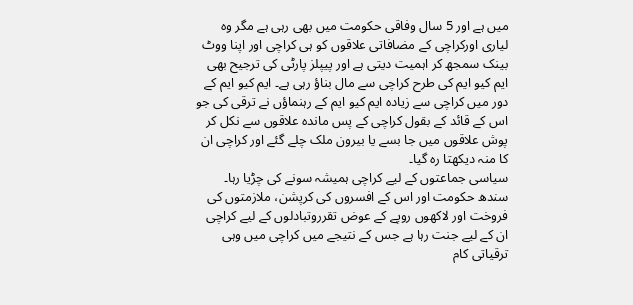میں ہے اور 5 سال وفاقی حکومت میں بھی رہی ہے مگر وہ لیاری اورکراچی کے مضافاتی علاقوں کو ہی کراچی اور اپنا ووٹ بینک سمجھ کر اہمیت دیتی ہے اور پیپلز پارٹی کی ترجیح بھی ایم کیو ایم کی طرح کراچی سے مال بناؤ رہی ہے۔ ایم کیو ایم کے دور میں کراچی سے زیادہ ایم کیو ایم کے رہنماؤں نے ترقی کی جو اس کے قائد کے بقول کراچی کے پس ماندہ علاقوں سے نکل کر پوش علاقوں میں جا بسے یا بیرون ملک چلے گئے اور کراچی ان کا منہ دیکھتا رہ گیا۔
سیاسی جماعتوں کے لیے کراچی ہمیشہ سونے کی چڑیا رہا۔ سندھ حکومت اور اس کے افسروں کی کرپشن، ملازمتوں کی فروخت اور لاکھوں روپے کے عوض تقرروتبادلوں کے لیے کراچی ان کے لیے جنت رہا ہے جس کے نتیجے میں کراچی میں وہی ترقیاتی کام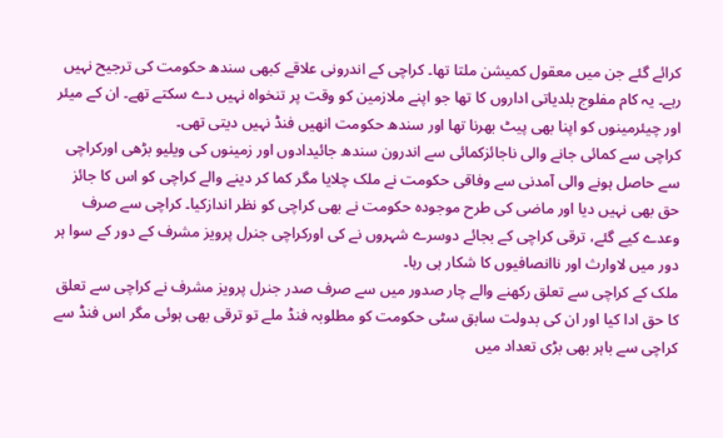کرائے گئے جن میں معقول کمیشن ملتا تھا۔ کراچی کے اندرونی علاقے کبھی سندھ حکومت کی ترجیح نہیں رہے۔ یہ کام مفلوج بلدیاتی اداروں کا تھا جو اپنے ملازمین کو وقت پر تنخواہ نہیں دے سکتے تھے۔ ان کے میئر اور چیئرمینوں کو اپنا بھی پیٹ بھرنا تھا اور سندھ حکومت انھیں فنڈ نہیں دیتی تھی۔
کراچی سے کمائی جانے والی ناجائزکمائی سے اندرون سندھ جائیدادوں اور زمینوں کی ویلیو بڑھی اورکراچی سے حاصل ہونے والی آمدنی سے وفاقی حکومت نے ملک چلایا مگر کما کر دینے والے کراچی کو اس کا جائز حق بھی نہیں دیا اور ماضی کی طرح موجودہ حکومت نے بھی کراچی کو نظر اندازکیا۔ کراچی سے صرف وعدے کیے گئے، ترقی کراچی کے بجائے دوسرے شہروں نے کی اورکراچی جنرل پرویز مشرف کے دور کے سوا ہر دور میں لاوارث اور ناانصافیوں کا شکار ہی رہا۔
ملک کے کراچی سے تعلق رکھنے والے چار صدور میں سے صرف صدر جنرل پرویز مشرف نے کراچی سے تعلق کا حق ادا کیا اور ان کی بدولت سابق سٹی حکومت کو مطلوبہ فنڈ ملے تو ترقی بھی ہوئی مگر اس فنڈ سے کراچی سے باہر بھی بڑی تعداد میں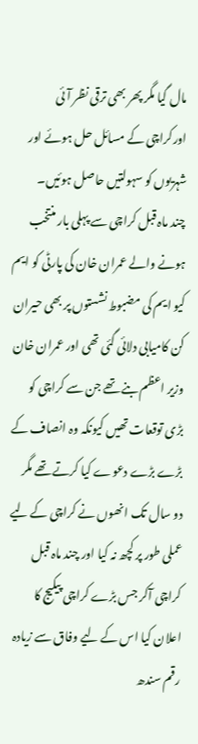مال گیا مگر پھر بھی ترقی نظر آئی اورکراچی کے مسائل حل ہوئے اور شہریوں کو سہولتیں حاصل ہوئیں۔
چند ماہ قبل کراچی سے پہلی بار منتخب ہونے والے عمران خان کی پارٹی کو ایم کیو ایم کی مضبوط نشستوں پر بھی حیران کن کامیابی دلائی گئی تھی اور عمران خان وزیر اعظم بنے تھے جن سے کراچی کو بڑی توقعات تھیں کیونکہ وہ انصاف کے بڑے بڑے دعوے کیا کرتے تھے مگر دو سال تک انھوں نے کراچی کے لیے عملی طور پر کچھ نہ کیا اور چند ماہ قبل کراچی آکر جس بڑے کراچی پیکیج کا اعلان کیا اس کے لیے وفاق سے زیادہ رقم سندھ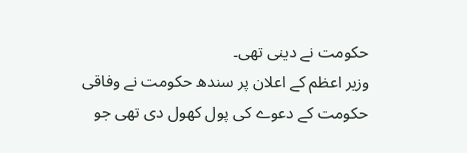حکومت نے دینی تھی۔
وزیر اعظم کے اعلان پر سندھ حکومت نے وفاقی حکومت کے دعوے کی پول کھول دی تھی جو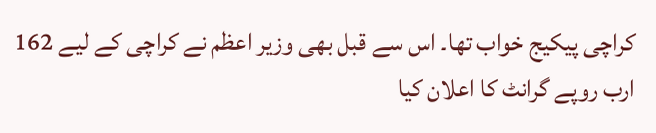کراچی پیکیج خواب تھا۔ اس سے قبل بھی وزیر اعظم نے کراچی کے لیے 162 ارب روپے گرانٹ کا اعلان کیا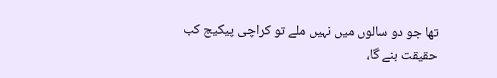تھا جو دو سالوں میں نہیں ملے تو کراچی پیکیج کب حقیقت بنے گا،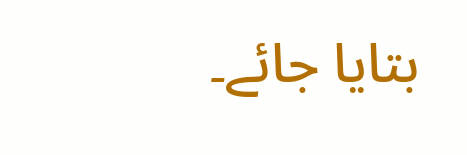بتایا جائے۔